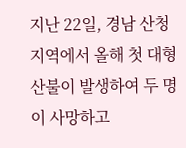지난 22일, 경남 산청지역에서 올해 첫 대형 산불이 발생하여 두 명이 사망하고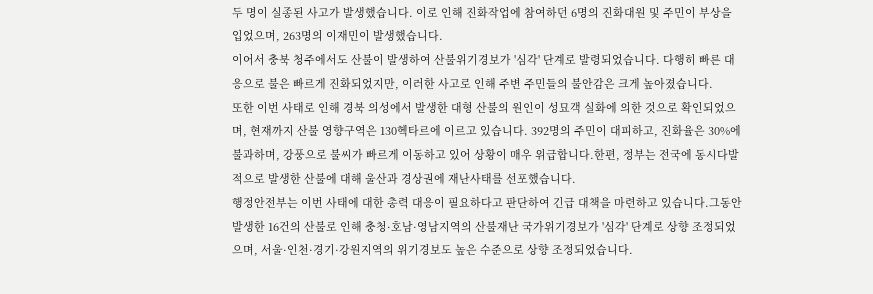두 명이 실종된 사고가 발생했습니다. 이로 인해 진화작업에 참여하던 6명의 진화대원 및 주민이 부상을 입었으며, 263명의 이재민이 발생했습니다.
이어서 충북 청주에서도 산불이 발생하여 산불위기경보가 '심각' 단계로 발령되었습니다. 다행히 빠른 대응으로 불은 빠르게 진화되었지만, 이러한 사고로 인해 주변 주민들의 불안감은 크게 높아졌습니다.
또한 이번 사태로 인해 경북 의성에서 발생한 대형 산불의 원인이 성묘객 실화에 의한 것으로 확인되었으며, 현재까지 산불 영향구역은 130헥타르에 이르고 있습니다. 392명의 주민이 대피하고, 진화율은 30%에 불과하며, 강풍으로 불씨가 빠르게 이동하고 있어 상황이 매우 위급합니다.한편, 정부는 전국에 동시다발적으로 발생한 산불에 대해 울산과 경상권에 재난사태를 선포했습니다.
행정안전부는 이번 사태에 대한 총력 대응이 필요하다고 판단하여 긴급 대책을 마련하고 있습니다.그동안 발생한 16건의 산불로 인해 충청·호남·영남지역의 산불재난 국가위기경보가 '심각' 단계로 상향 조정되었으며, 서울·인천·경기·강원지역의 위기경보도 높은 수준으로 상향 조정되었습니다.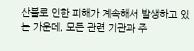산불로 인한 피해가 계속해서 발생하고 있는 가운데, 모든 관련 기관과 주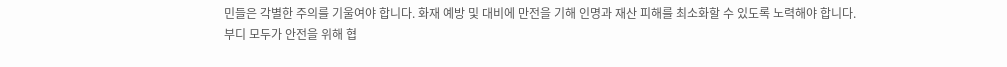민들은 각별한 주의를 기울여야 합니다. 화재 예방 및 대비에 만전을 기해 인명과 재산 피해를 최소화할 수 있도록 노력해야 합니다.
부디 모두가 안전을 위해 협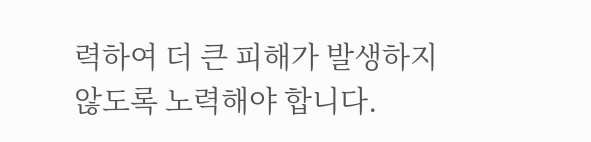력하여 더 큰 피해가 발생하지 않도록 노력해야 합니다.